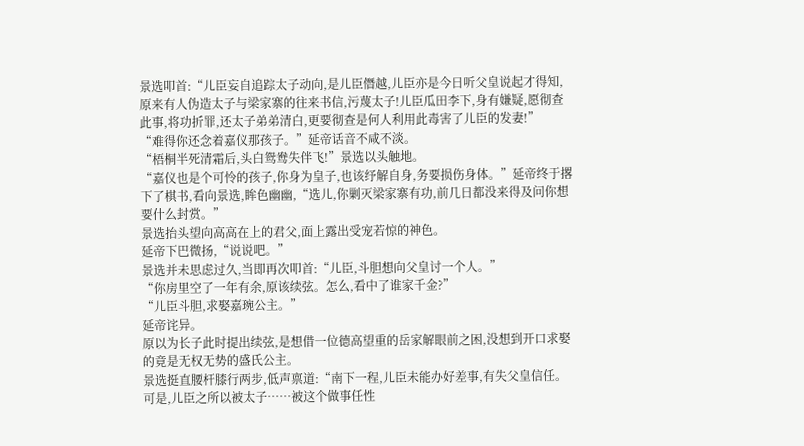景选叩首:“儿臣妄自追踪太子动向,是儿臣僭越,儿臣亦是今日听父皇说起才得知,原来有人伪造太子与梁家寨的往来书信,污蔑太子!儿臣瓜田李下,身有嫌疑,愿彻查此事,将功折罪,还太子弟弟清白,更要彻查是何人利用此毒害了儿臣的发妻!”
“难得你还念着嘉仪那孩子。”延帝话音不咸不淡。
“梧桐半死清霜后,头白鸳鸯失伴飞!”景选以头触地。
“嘉仪也是个可怜的孩子,你身为皇子,也该纾解自身,务要损伤身体。”延帝终于撂下了棋书,看向景选,眸色幽幽,“选儿,你剿灭梁家寨有功,前几日都没来得及问你想要什么封赏。”
景选抬头望向高高在上的君父,面上露出受宠若惊的神色。
延帝下巴微扬,“说说吧。”
景选并未思虑过久,当即再次叩首:“儿臣,斗胆想向父皇讨一个人。”
“你房里空了一年有余,原该续弦。怎么,看中了谁家千金?”
“儿臣斗胆,求娶嘉琬公主。”
延帝诧异。
原以为长子此时提出续弦,是想借一位德高望重的岳家解眼前之困,没想到开口求娶的竟是无权无势的盛氏公主。
景选挺直腰杆膝行两步,低声禀道:“南下一程,儿臣未能办好差事,有失父皇信任。可是,儿臣之所以被太子……被这个做事任性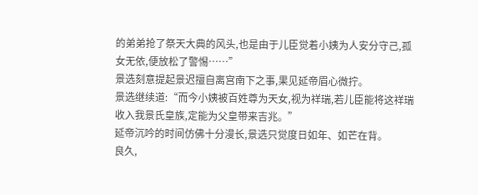的弟弟抢了祭天大典的风头,也是由于儿臣觉着小姨为人安分守己,孤女无依,便放松了警惕……”
景选刻意提起景迟擅自离宫南下之事,果见延帝眉心微拧。
景选继续道:“而今小姨被百姓尊为天女,视为祥瑞,若儿臣能将这祥瑞收入我景氏皇族,定能为父皇带来吉兆。”
延帝沉吟的时间仿佛十分漫长,景选只觉度日如年、如芒在背。
良久,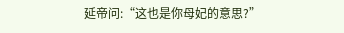延帝问:“这也是你母妃的意思?”